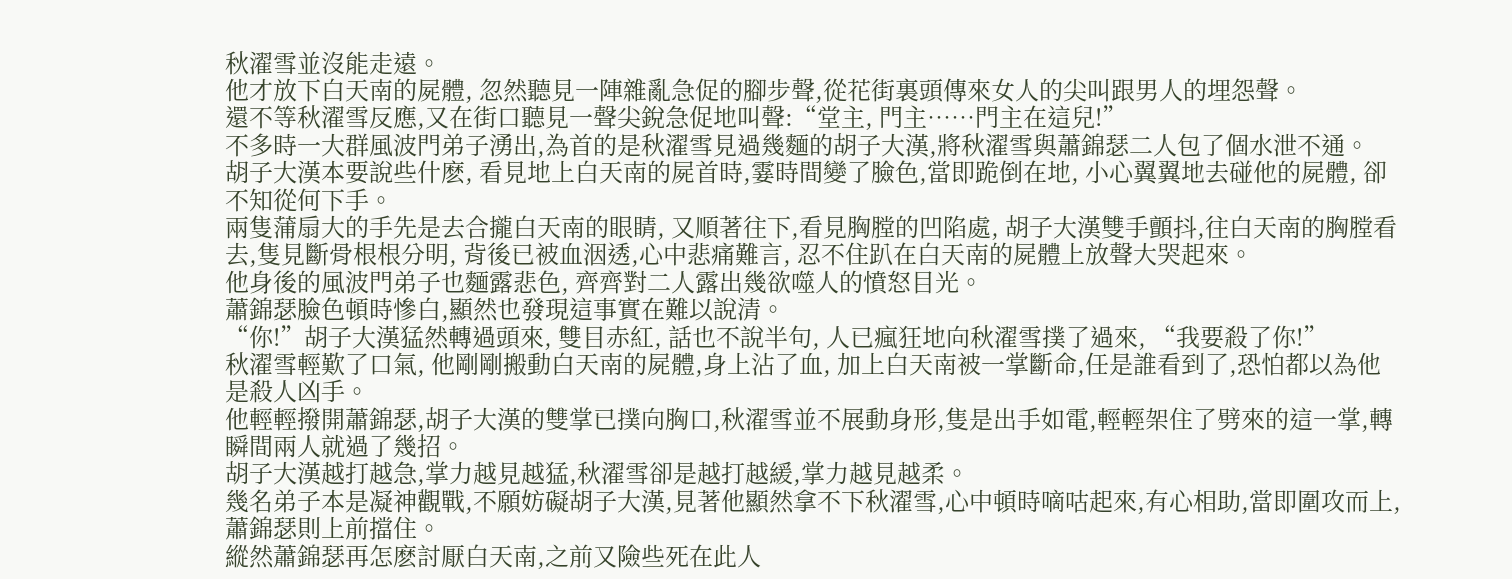秋濯雪並沒能走遠。
他才放下白天南的屍體, 忽然聽見一陣雜亂急促的腳步聲,從花街裏頭傳來女人的尖叫跟男人的埋怨聲。
還不等秋濯雪反應,又在街口聽見一聲尖銳急促地叫聲:“堂主, 門主……門主在這兒!”
不多時一大群風波門弟子湧出,為首的是秋濯雪見過幾麵的胡子大漢,將秋濯雪與蕭錦瑟二人包了個水泄不通。
胡子大漢本要說些什麽, 看見地上白天南的屍首時,霎時間變了臉色,當即跪倒在地, 小心翼翼地去碰他的屍體, 卻不知從何下手。
兩隻蒲扇大的手先是去合攏白天南的眼睛, 又順著往下,看見胸膛的凹陷處, 胡子大漢雙手顫抖,往白天南的胸膛看去,隻見斷骨根根分明, 背後已被血洇透,心中悲痛難言, 忍不住趴在白天南的屍體上放聲大哭起來。
他身後的風波門弟子也麵露悲色, 齊齊對二人露出幾欲噬人的憤怒目光。
蕭錦瑟臉色頓時慘白,顯然也發現這事實在難以說清。
“你!”胡子大漢猛然轉過頭來, 雙目赤紅, 話也不說半句, 人已瘋狂地向秋濯雪撲了過來, “我要殺了你!”
秋濯雪輕歎了口氣, 他剛剛搬動白天南的屍體,身上沾了血, 加上白天南被一掌斷命,任是誰看到了,恐怕都以為他是殺人凶手。
他輕輕撥開蕭錦瑟,胡子大漢的雙掌已撲向胸口,秋濯雪並不展動身形,隻是出手如電,輕輕架住了劈來的這一掌,轉瞬間兩人就過了幾招。
胡子大漢越打越急,掌力越見越猛,秋濯雪卻是越打越緩,掌力越見越柔。
幾名弟子本是凝神觀戰,不願妨礙胡子大漢,見著他顯然拿不下秋濯雪,心中頓時嘀咕起來,有心相助,當即圍攻而上,蕭錦瑟則上前擋住。
縱然蕭錦瑟再怎麽討厭白天南,之前又險些死在此人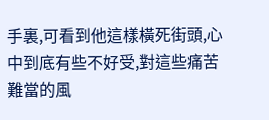手裏,可看到他這樣橫死街頭,心中到底有些不好受,對這些痛苦難當的風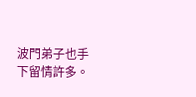波門弟子也手下留情許多。